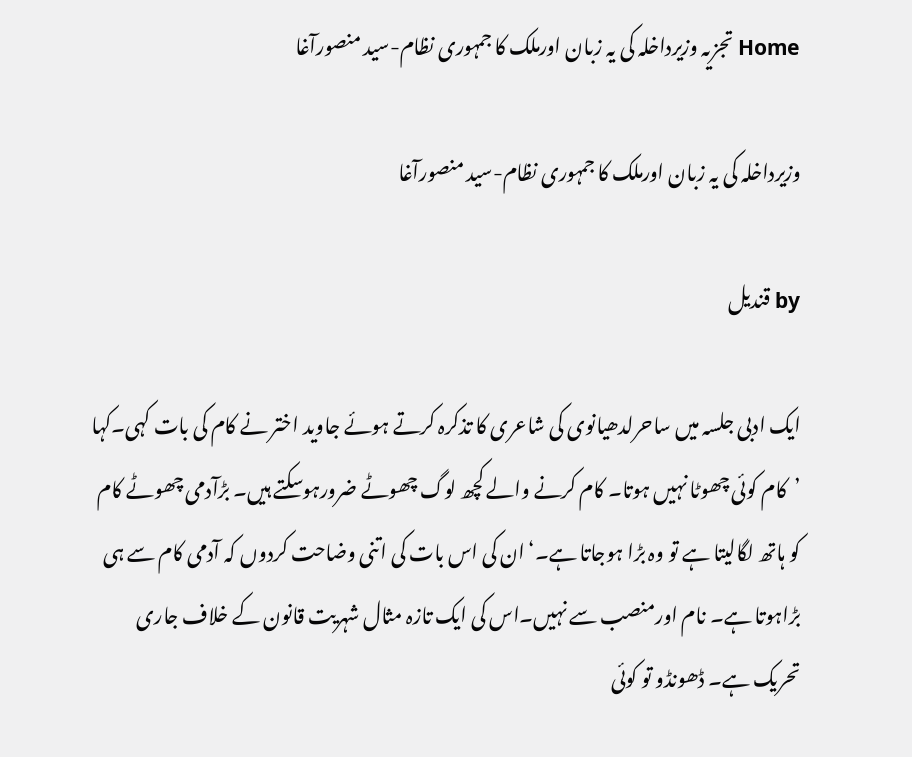Home تجزیہ وزیرداخلہ کی یہ زبان اورملک کا جمہوری نظام-سید منصورآغا

وزیرداخلہ کی یہ زبان اورملک کا جمہوری نظام-سید منصورآغا

by قندیل

ایک ادبی جلسہ میں ساحرلدھیانوی کی شاعری کا تذکرہ کرتے ہوئے جاوید اختر نے کام کی بات کہی۔کہا ’کام کوئی چھوٹا نہیں ہوتا۔ کام کرنے والے کچھ لوگ چھوٹے ضرورہوسکتے ہیں۔ بڑآدمی چھوٹے کام کو ہاتھ لگالیتا ہے تو وہ بڑا ہوجاتا ہے۔‘ان کی اس بات کی اتنی وضاحت کردوں کہ آدمی کام سے ہی بڑاہوتا ہے۔ نام اورمنصب سے نہیں۔اس کی ایک تازہ مثال شہریت قانون کے خلاف جاری تحریک ہے۔ ڈھونڈو تو کوئی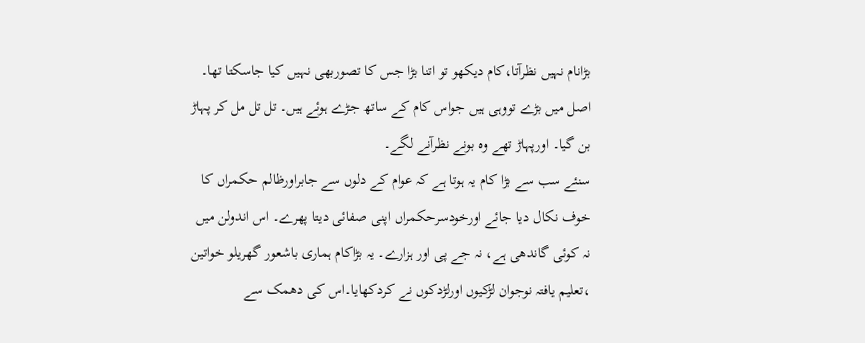بڑانام نہیں نظرآتا،کام دیکھو تو اتنا بڑا جس کا تصوربھی نہیں کیا جاسکتا تھا۔ اصل میں بڑے تووہی ہیں جواس کام کے ساتھ جڑے ہوئے ہیں۔ تل تل مل کر پہاڑ بن گیا۔ اورپہاڑ تھے وہ بونے نظرآنے لگے۔
سنئے سب سے بڑا کام یہ ہوتا ہے کہ عوام کے دلوں سے جابراورظالم حکمراں کا خوف نکال دیا جائے اورخودسرحکمراں اپنی صفائی دیتا پھرے۔ اس اندولن میں نہ کوئی گاندھی ہے، نہ جے پی اور ہزارے۔ یہ بڑاکام ہماری باشعور گھریلو خواتین ،تعلیم یافتہ نوجوان لڑکیوں اورلڑدکوں نے کردکھایا۔اس کی دھمک سے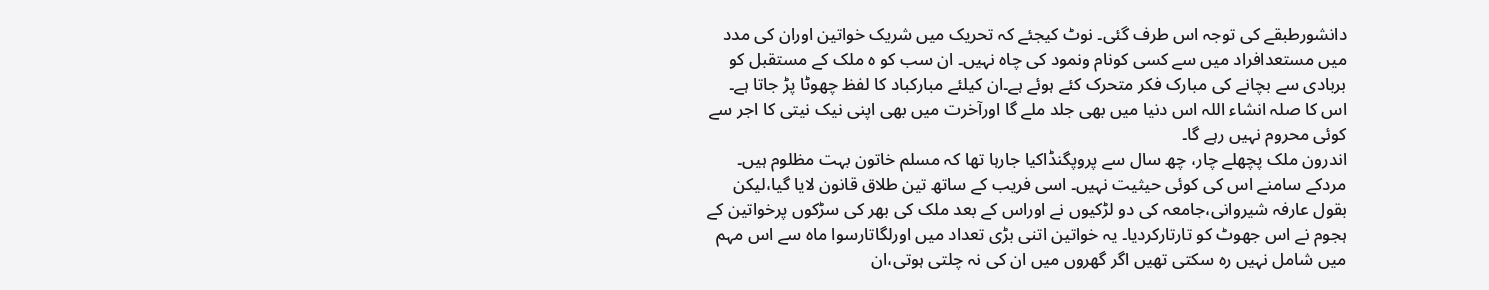دانشورطبقے کی توجہ اس طرف گئی۔ نوٹ کیجئے کہ تحریک میں شریک خواتین اوران کی مدد میں مستعدافراد میں سے کسی کونام ونمود کی چاہ نہیں۔ ان سب کو ہ ملک کے مستقبل کو بربادی سے بچانے کی مبارک فکر متحرک کئے ہوئے ہے۔ان کیلئے مبارکباد کا لفظ چھوٹا پڑ جاتا ہے۔ اس کا صلہ انشاء اللہ اس دنیا میں بھی جلد ملے گا اورآخرت میں بھی اپنی نیک نیتی کا اجر سے کوئی محروم نہیں رہے گا۔
اندرون ملک پچھلے چار، چھ سال سے پروپگنڈاکیا جارہا تھا کہ مسلم خاتون بہت مظلوم ہیں۔ مردکے سامنے اس کی کوئی حیثیت نہیں۔ اسی فریب کے ساتھ تین طلاق قانون لایا گیا،لیکن بقول عارفہ شیروانی،جامعہ کی دو لڑکیوں نے اوراس کے بعد ملک کی بھر کی سڑکوں پرخواتین کے ہجوم نے اس جھوٹ کو تارتارکردیا۔ یہ خواتین اتنی بڑی تعداد میں اورلگاتارسوا ماہ سے اس مہم میں شامل نہیں رہ سکتی تھیں اگر گھروں میں ان کی نہ چلتی ہوتی،ان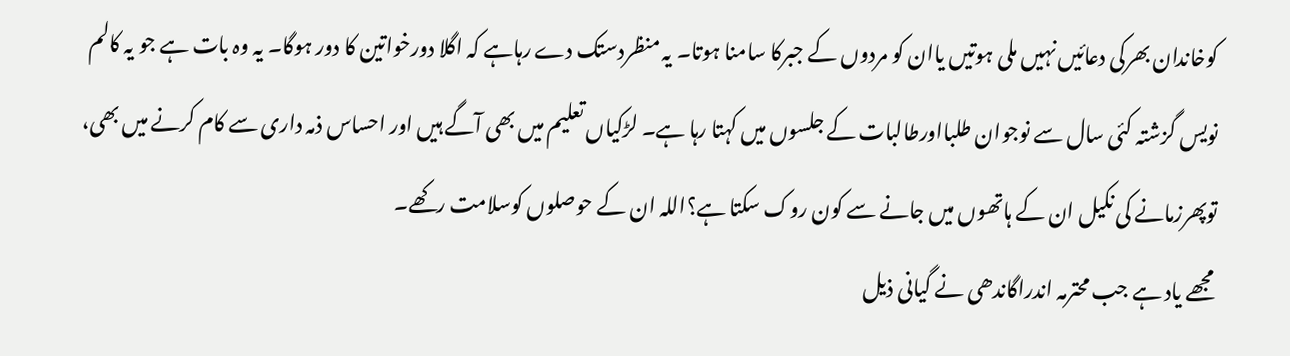کوخاندان بھرکی دعائیں نہیں ملی ہوتیں یاان کو مردوں کے جبرکا سامنا ہوتا۔ یہ منظردستک دے رہاہے کہ اگلا دورخواتین کا دور ہوگا۔ یہ وہ بات ہے جو یہ کالم نویس گزشتہ کئی سال سے نوجوان طلبااورطالبات کے جلسوں میں کہتا رہا ہے۔ لڑکیاں تعلیم میں بھی آگے ہیں اور احساس ذمہ داری سے کام کرنے میں بھی، توپھرزمانے کی نکیل ان کے ہاتھوں میں جانے سے کون روک سکتا ہے؟اللہ ان کے حوصلوں کوسلامت رکھے۔
مجھے یاد ہے جب محترمہ اندراگاندھی نے گیانی ذیل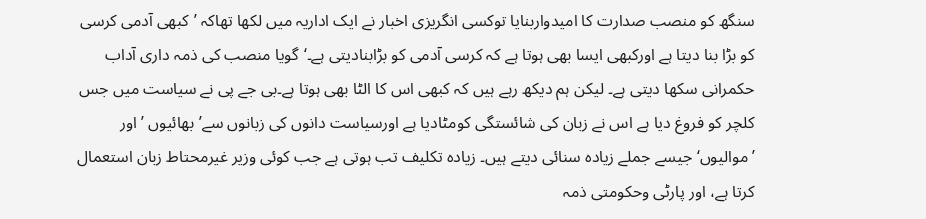سنگھ کو منصب صدارت کا امیدواربنایا توکسی انگریزی اخبار نے ایک اداریہ میں لکھا تھاکہ ’کبھی آدمی کرسی کو بڑا بنا دیتا ہے اورکبھی ایسا بھی ہوتا ہے کہ کرسی آدمی کو بڑابنادیتی ہے۔‘گویا منصب کی ذمہ داری آداب حکمرانی سکھا دیتی ہے۔ لیکن ہم دیکھ رہے ہیں کہ کبھی اس کا الٹا بھی ہوتا ہے۔بی جے پی نے سیاست میں جس کلچر کو فروغ دیا ہے اس نے زبان کی شائستگی کومٹادیا ہے اورسیاست دانوں کی زبانوں سے’بھائیوں ’اور ’موالیوں‘ جیسے جملے زیادہ سنائی دیتے ہیں۔ زیادہ تکلیف تب ہوتی ہے جب کوئی وزیر غیرمحتاط زبان استعمال کرتا ہے، اور پارٹی وحکومتی ذمہ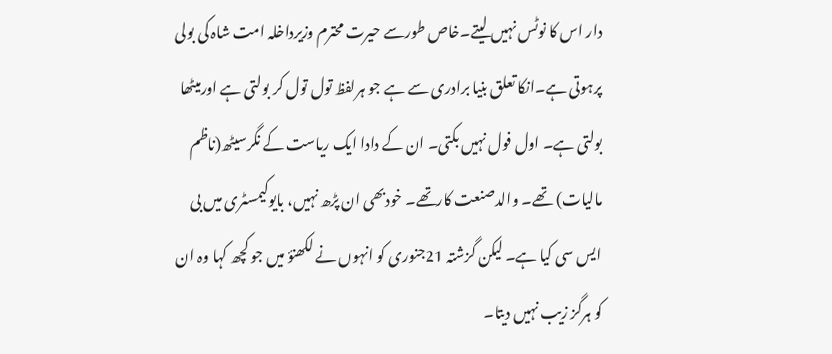دار اس کا نوٹس نہیں لیتے۔خاص طورسے حیرت محترم وزیرداخلہ امت شاہ کی بولی پرہوتی ہے۔انکا تعلق بنیا برادری سے ہے جو ہرلفظ تول تول کر بولتی ہے اورمیٹھا بولتی ہے۔ اول فول نہیں بکتی۔ ان کے دادا ایک ریاست کے نگرسیٹھ(ناظم مالیات) تھے۔ والدصنعت کارتھے۔ خودبھی ان پڑھ نہیں، بایوکیمسٹری میں بی ایس سی کیا ہے۔ لیکن گزشتہ 21جنوری کو انہوں نے لکھنؤ میں جو کچھ کہا وہ ان کو ہرگز زیب نہیں دیتا۔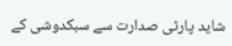شاید پارٹی صدارت سے سبکدوشی کے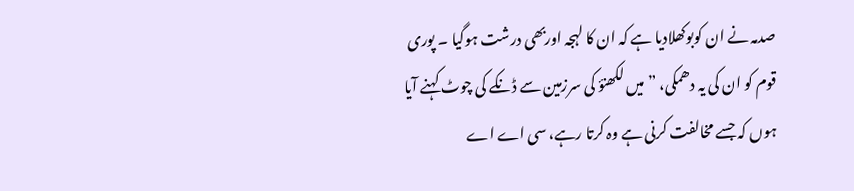صدمہ نے ان کوبوکھلادیا ہے کہ ان کا لہجہ اوربھی درشت ہوگیا ۔ پوری قوم کو ان کی یہ دھمکی، ”میں لکھنؤ کی سرزمین سے ڈنکے کی چوٹ کہنے آیا ہوں کہ جسے مخالفت کرنی ہے وہ کرتا رہے، سی اے اے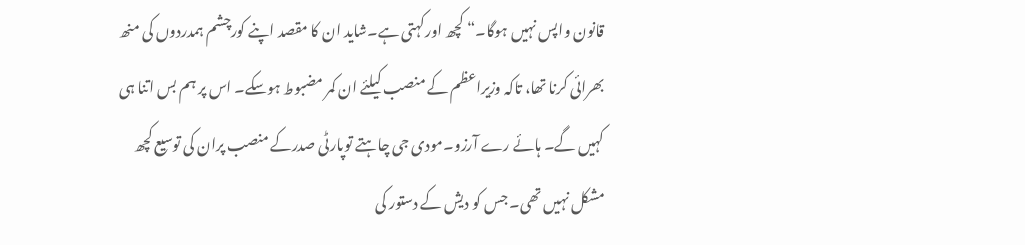قانون واپس نہیں ہوگا۔“ کچھ اورکہتی ہے۔شاید ان کا مقصد اپنے کورچشم ہمدردوں کی منھ بھرائی کرنا تھا، تاکہ وزیراعظم کے منصب کیلئے ان کمر مضبوط ہوسکے۔ اس پر ہم بس اتنا ہی کہیں گے۔ ہائے رے آرزو۔مودی جی چاہتے توپارٹی صدرکے منصب پران کی توسیع کچھ مشکل نہیں تھی۔ جس کو دیش کے دستور کی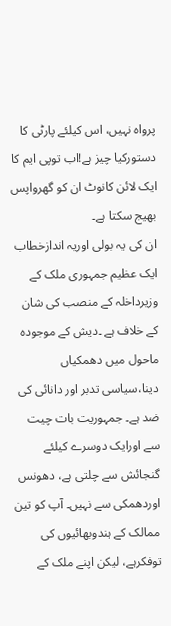پرواہ نہیں، اس کیلئے پارٹی کا دستورکیا چیز ہے!اب توپی ایم کا ایک لائن کانوٹ ان کو گھرواپس بھیج سکتا ہے۔
ان کی یہ بولی اوریہ اندازخطاب ایک عظیم جمہوری ملک کے وزیرداخلہ کے منصب کی شان کے خلاف ہے ۔دیش کے موجودہ ماحول میں دھمکیاں دینا،سیاسی تدبر اور دانائی کی ضد ہے۔ جمہوریت بات چیت سے اورایک دوسرے کیلئے گنجائش سے چلتی ہے، دھونس اوردھمکی سے نہیں۔ آپ کو تین ممالک کے ہندوبھائیوں کی توفکرہے، لیکن اپنے ملک کے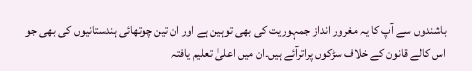باشندوں سے آپ کا یہ مغرور انداز جمہوریت کی بھی توہین ہے اور ان تین چوتھائی ہندستانیوں کی بھی جو اس کالے قانون کے خلاف سڑکوں پراترآئے ہیں۔ان میں اعلیٰ تعلیم یافتہ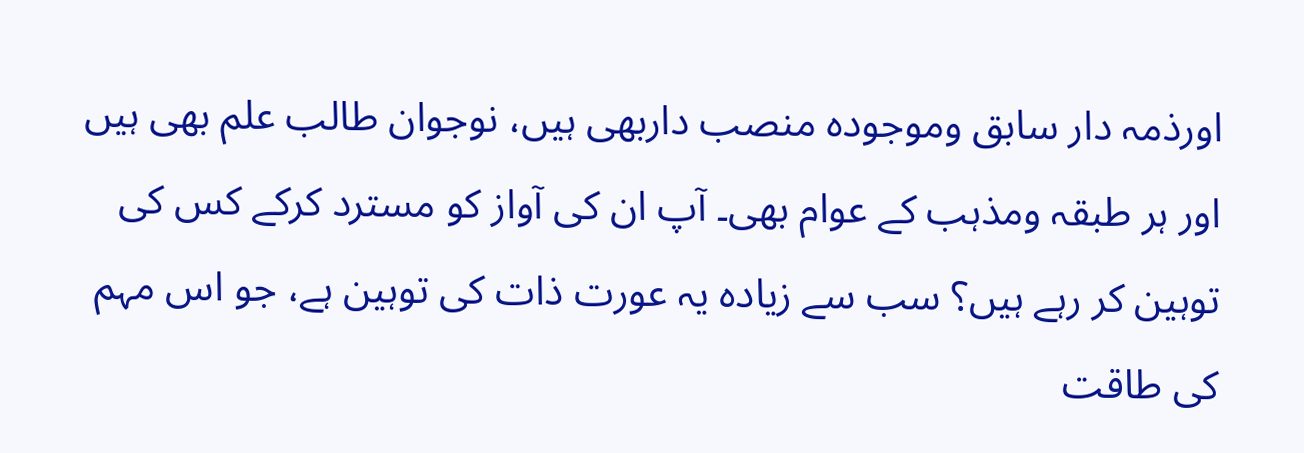اورذمہ دار سابق وموجودہ منصب داربھی ہیں، نوجوان طالب علم بھی ہیں اور ہر طبقہ ومذہب کے عوام بھی۔ آپ ان کی آواز کو مسترد کرکے کس کی توہین کر رہے ہیں؟ سب سے زیادہ یہ عورت ذات کی توہین ہے، جو اس مہم کی طاقت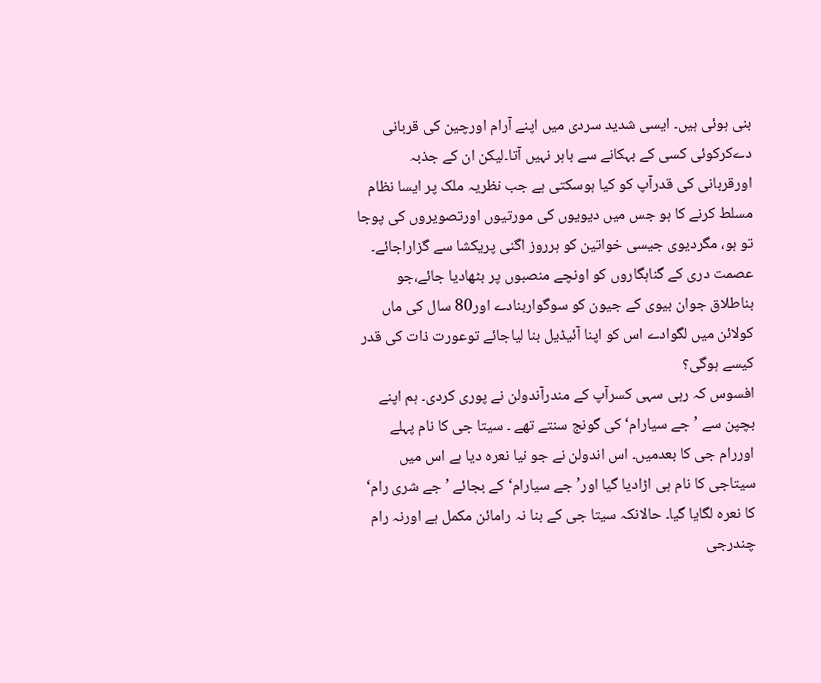بنی ہوئی ہیں۔ ایسی شدید سردی میں اپنے آرام اورچین کی قربانی دےکرکوئی کسی کے بہکانے سے باہر نہیں آتا۔لیکن ان کے جذبہ اورقربانی کی قدرآپ کو کیا ہوسکتی ہے جب نظریہ ملک پر ایسا نظام مسلط کرنے کا ہو جس میں دیویوں کی مورتیوں اورتصویروں کی پوجا تو ہو، مگردیوی جیسی خواتین کو ہرروز اگنی پریکشا سے گزاراجائے۔ عصمت دری کے گناہگاروں کو اونچے منصبوں پر بٹھادیا جائے،جو بناطلاق جوان بیوی کے جیون کو سوگواربنادے اور80 سال کی ماں کولائن میں لگوادے اس کو اپنا آئیڈیل بنا لیاجائے توعورت ذات کی قدر کیسے ہوگی؟
افسوس کہ رہی سہی کسرآپ کے مندرآندولن نے پوری کردی۔ ہم اپنے بچپن سے ’جے سیارام‘ کی گونج سنتے تھے ۔ سیتا جی کا نام پہلے اوررام جی کا بعدمیں۔ اس اندولن نے جو نیا نعرہ دیا ہے اس میں سیتاجی کا نام ہی اڑادیا گیا اور’جے سیارام‘ کے بجائے ’جے شری رام‘ کا نعرہ لگایا گیا۔ حالانکہ سیتا جی کے بنا نہ رامائن مکمل ہے اورنہ رام چندرجی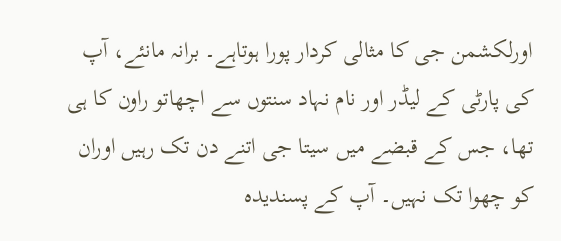اورلکشمن جی کا مثالی کردار پورا ہوتاہے۔ برانہ مانئے، آپ کی پارٹی کے لیڈر اور نام نہاد سنتوں سے اچھاتو راون کا ہی تھا، جس کے قبضے میں سیتا جی اتنے دن تک رہیں اوران کو چھوا تک نہیں۔ آپ کے پسندیدہ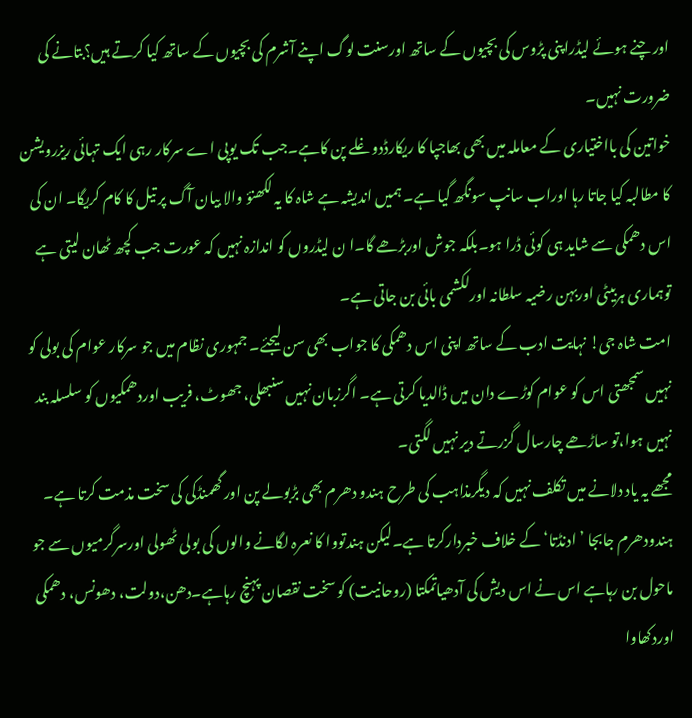اور چنے ہوئے لیڈراپنی پڑوس کی بچیوں کے ساتھ اورسنت لوگ اپنے آشرم کی بچیوں کے ساتھ کیا کرتے ہیں؟بتانے کی ضرورت نہیں۔
خواتین کی بااختیاری کے معاملہ میں بھی بھاجپا کا ریکارڈدوغلے پن کاہے۔جب تک یوپی اے سرکار رہی ایک تہائی ریزرویشن کا مطالبہ کیا جاتا رہا اوراب سانپ سونگھ گیا ہے۔ ہمیں اندیشہ ہے شاہ کا یہ لکھنؤ والا بیان آگ پر تیل کا کام کریگا۔ ان کی اس دھمکی سے شاید ہی کوئی ڈرا ہو۔بلکہ جوش اوربڑھے گا۔ا ن لیڈروں کو اندازہ نہیں کہ عورت جب کچھ ٹھان لیتی ہے توہماری ہربیٹی اوربہن رضیہ سلطانہ اورلکشمی بائی بن جاتی ہے۔
امت شاہ جی! نہایت ادب کے ساتھ اپنی اس دھمکی کا جواب بھی سن لیجئے۔ جمہوری نظام میں جو سرکار عوام کی بولی کو نہیں سمجھتی اس کو عوام کوڑے دان میں ڈالدیا کرتی ہے۔ اگرزبان نہیں سنبھلی، جھوٹ، فریب اوردھمکیوں کو سلسلہ بند نہیں ہوا،تو ساڑھے چارسال گزرتے دیر نہیں لگتی۔
مجھے یہ یاد دلانے میں تکلف نہیں کہ دیگرمذاہب کی طرح ہندو دھرم بھی بڑبولے پن اور گھمنڈکی کی سخت مذمت کرتا ہے۔ ہندودھرم جابجا ’ادنڈتا‘ کے خلاف خبردارکرتا ہے۔لیکن ہندتووا کا نعرہ لگانے والوں کی بولی ٹھولی اورسرگرمیوں سے جو ماحول بن رہاہے اس نے اس دیش کی آدھیاتمکتا (روحانیت) کو سخت نقصان پہنچ رہاہے۔دھن،دولت، دھونس، دھمکی اوردکھاوا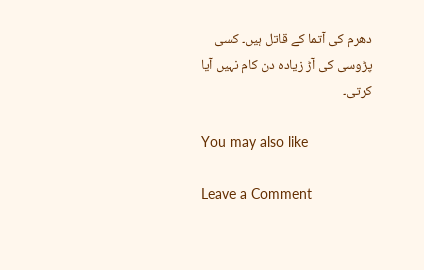دھرم کی آتما کے قاتل ہیں۔ کسی پڑوسی کی آڑ زیادہ دن کام نہیں آیا کرتی۔

You may also like

Leave a Comment